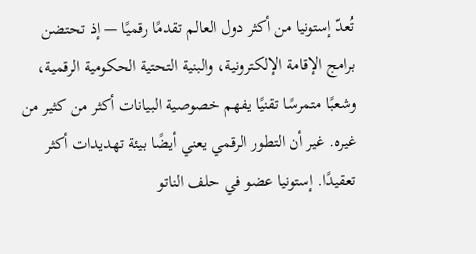تُعدّ إستونيا من أكثر دول العالم تقدمًا رقميًا — إذ تحتضن برامج الإقامة الإلكترونية، والبنية التحتية الحكومية الرقمية، وشعبًا متمرسًا تقنيًا يفهم خصوصية البيانات أكثر من كثير من غيره. غير أن التطور الرقمي يعني أيضًا بيئة تهديدات أكثر تعقيدًا. إستونيا عضو في حلف الناتو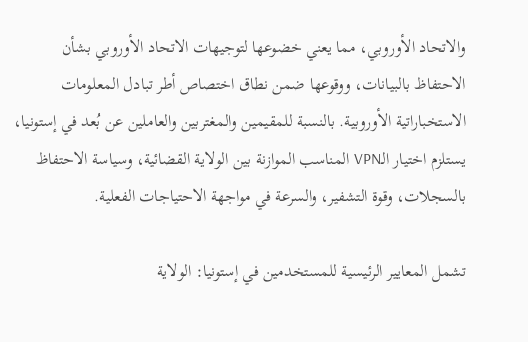والاتحاد الأوروبي، مما يعني خضوعها لتوجيهات الاتحاد الأوروبي بشأن الاحتفاظ بالبيانات، ووقوعها ضمن نطاق اختصاص أطر تبادل المعلومات الاستخباراتية الأوروبية. بالنسبة للمقيمين والمغتربين والعاملين عن بُعد في إستونيا، يستلزم اختيار الـVPN المناسب الموازنة بين الولاية القضائية، وسياسة الاحتفاظ بالسجلات، وقوة التشفير، والسرعة في مواجهة الاحتياجات الفعلية.

تشمل المعايير الرئيسية للمستخدمين في إستونيا: الولاية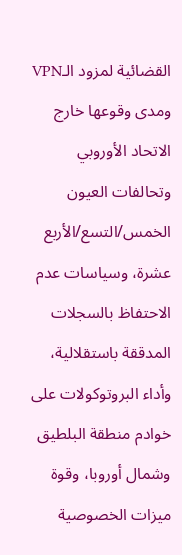القضائية لمزود الـVPN ومدى وقوعها خارج الاتحاد الأوروبي وتحالفات العيون الخمس/التسع/الأربع عشرة، وسياسات عدم الاحتفاظ بالسجلات المدققة باستقلالية، وأداء البروتوكولات على خوادم منطقة البلطيق وشمال أوروبا، وقوة ميزات الخصوصية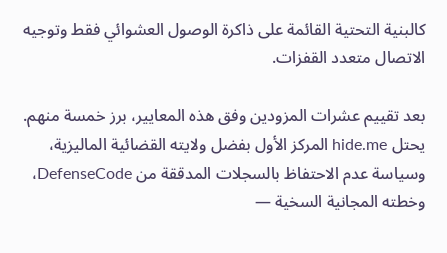كالبنية التحتية القائمة على ذاكرة الوصول العشوائي فقط وتوجيه الاتصال متعدد القفزات.

بعد تقييم عشرات المزودين وفق هذه المعايير، برز خمسة منهم. يحتل hide.me المركز الأول بفضل ولايته القضائية الماليزية، وسياسة عدم الاحتفاظ بالسجلات المدققة من DefenseCode، وخطته المجانية السخية —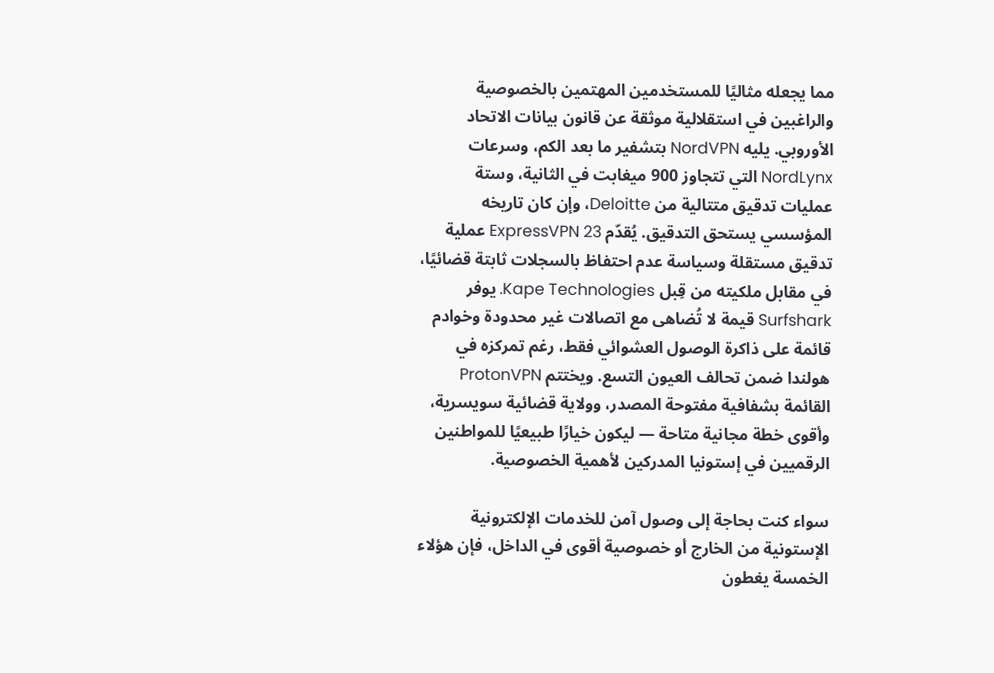مما يجعله مثاليًا للمستخدمين المهتمين بالخصوصية والراغبين في استقلالية موثقة عن قانون بيانات الاتحاد الأوروبي. يليه NordVPN بتشفير ما بعد الكم، وسرعات NordLynx التي تتجاوز 900 ميغابت في الثانية، وستة عمليات تدقيق متتالية من Deloitte، وإن كان تاريخه المؤسسي يستحق التدقيق. يُقدّم ExpressVPN 23 عملية تدقيق مستقلة وسياسة عدم احتفاظ بالسجلات ثابتة قضائيًا، في مقابل ملكيته من قِبل Kape Technologies. يوفر Surfshark قيمة لا تُضاهى مع اتصالات غير محدودة وخوادم قائمة على ذاكرة الوصول العشوائي فقط، رغم تمركزه في هولندا ضمن تحالف العيون التسع. ويختتم ProtonVPN القائمة بشفافية مفتوحة المصدر، وولاية قضائية سويسرية، وأقوى خطة مجانية متاحة — ليكون خيارًا طبيعيًا للمواطنين الرقميين في إستونيا المدركين لأهمية الخصوصية.

سواء كنت بحاجة إلى وصول آمن للخدمات الإلكترونية الإستونية من الخارج أو خصوصية أقوى في الداخل، فإن هؤلاء الخمسة يغطون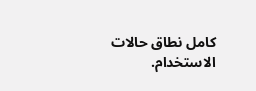كامل نطاق حالات الاستخدام.